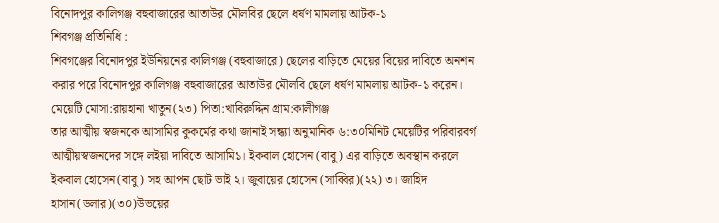বিনোদপুর কালিগঞ্জ বহুবাজারের আতাউর মৌলবির ছেলে ধর্ষণ মামলায় আটক-১
শিবগঞ্জ প্রতিনিধি :
শিবগঞ্জের বিনোদপুর ইউনিয়নের কালিগঞ্জ (বহুবাজারে) ছেলের বাড়িতে মেয়ের বিয়ের দাবিতে অনশন করার পরে বিনোদপুর কালিগঞ্জ বহুবাজারের আতাউর মৌলবি ছেলে ধর্ষণ মামলায় আটক-১ করেন। মেয়েটি মোসা:রায়হানা খাতুন(২৩) পিতা:খাবিরুদ্দিন গ্রাম:কালীগঞ্জ
তার আত্মীয় স্বজনকে আসামির কুকর্মের কথা জানাই সন্ধ্যা অনুমানিক ৬:৩০মিনিট মেয়েটির পরিবারবর্গ আত্মীয়স্বজনদের সঙ্গে লইয়া দাবিতে আসামি১। ইকবাল হোসেন (বাবু) এর বাড়িতে অবস্থান করলে ইকবাল হোসেন(বাবু) সহ আপন ছোট ভাই ২। জুবায়ের হোসেন (সাব্বির)(২২) ৩। জাহিদ হাসান(ডলার)(৩০)উভয়ের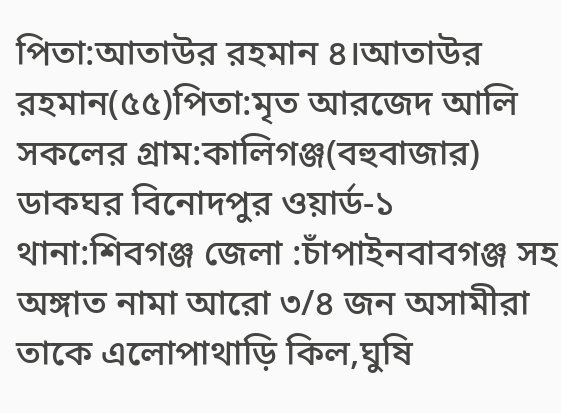পিতা:আতাউর রহমান ৪।আতাউর রহমান(৫৫)পিতা:মৃত আরজেদ আলি সকলের গ্রাম:কালিগঞ্জ(বহুবাজার) ডাকঘর বিনোদপুর ওয়ার্ড-১ থানা:শিবগঞ্জ জেলা :চাঁপাইনবাবগঞ্জ সহ অঙ্গাত নামা আরো ৩/৪ জন অসামীরা তাকে এলোপাথাড়ি কিল,ঘুষি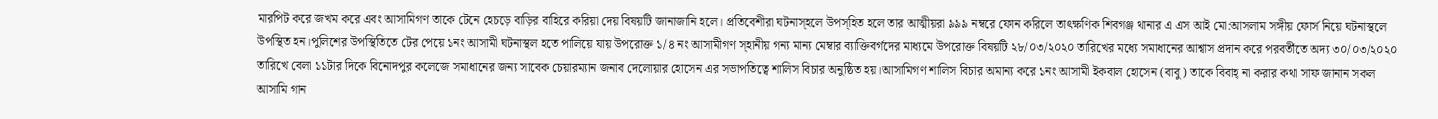মারপিট করে জখম করে এবং আসামিগণ তাকে টেনে হেচড়ে বাড়ির বাহিরে করিয়া দেয় বিষয়টি জানাজানি হলে। প্রতিবেশীরা ঘটনাস্হলে উপস্হিত হলে তার আত্মীয়রা ৯৯৯ নম্বরে ফোন করিলে তাৎক্ষণিক শিবগঞ্জ থানার এ এস আই মো:আসলাম সঙ্গীয় ফোর্স নিয়ে ঘটনাস্থলে উপস্থিত হন।পুলিশের উপস্থিতিতে টের পেয়ে ১নং আসামী ঘটনাস্থল হতে পালিয়ে যায় উপরোক্ত ১/৪ নং আসামীগণ স্হানীয় গন্য মান্য মেম্বার ব্যাক্তিবর্গদের মাধ্যমে উপরোক্ত বিষয়টি ২৮/০৩/২০২০ তারিখের মধ্যে সমাধানের আশ্বাস প্রদান করে পরবর্তীতে অদ্য ৩০/০৩/২০২০ তারিখে বেলা ১১টার দিকে বিনোদপুর কলেজে সমাধানের জন্য সাবেক চেয়ারম্যান জনাব দেলোয়ার হোসেন এর সভাপতিত্বে শালিস বিচার অনুষ্ঠিত হয়।আসামিগণ শালিস বিচার অমান্য করে ১নং আসামী ইকবাল হোসেন (বাবু) তাকে বিবাহ্ না করার কথা সাফ জানান সকল আসামি গান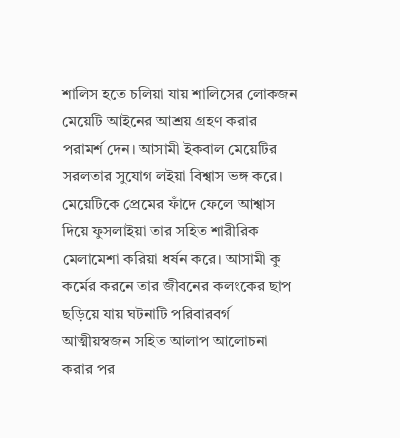শালিস হতে চলিয়া যায় শালিসের লোকজন মেয়েটি আইনের আশ্রয় গ্রহণ করার পরামর্শ দেন। আসামী ইকবাল মেয়েটির সরলতার সুযোগ লইয়া বিশ্বাস ভঙ্গ করে। মেয়েটিকে প্রেমের ফাঁদে ফেলে আশ্বাস দিয়ে ফুসলাইয়া তার সহিত শারীরিক মেলামেশা করিয়া ধর্ষন করে। আসামী কু কর্মের করনে তার জীবনের কলংকের ছাপ ছড়িয়ে যায় ঘটনাটি পরিবারবর্গ আত্মীয়স্বজন সহিত আলাপ আলোচনা করার পর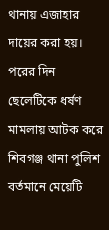থানায় এজাহার দায়ের করা হয়। পরের দিন ছেলেটিকে ধর্ষণ মামলায় আটক করে শিবগঞ্জ থানা পুলিশ
বর্তমানে মেয়েটি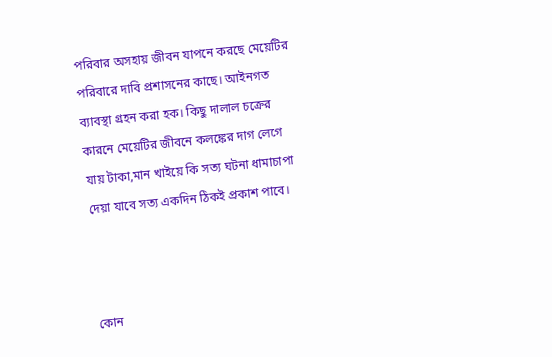পরিবার অসহায় জীবন যাপনে করছে মেয়েটির পরিবারে দাবি প্রশাসনের কাছে। আইনগত ব্যাবস্থা গ্রহন করা হক। কিছু দালাল চক্রের কারনে মেয়েটির জীবনে কলঙ্কের দাগ লেগে যায় টাকা,মান খাইয়ে কি সত্য ঘটনা ধামাচাপা দেয়া যাবে সত্য একদিন ঠিকই প্রকাশ পাবে।



কোন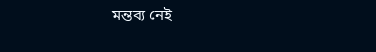মন্তব্য নেই